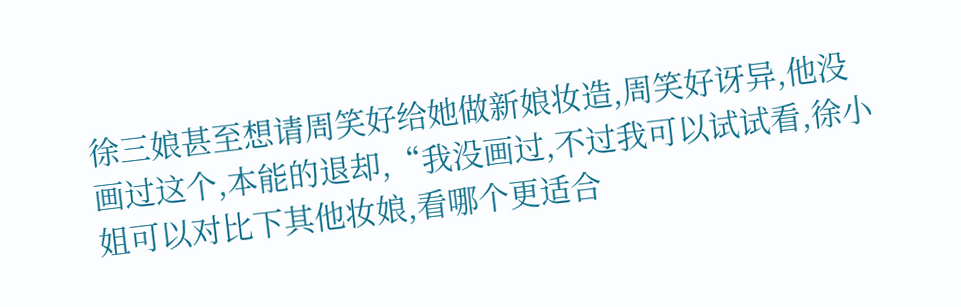徐三娘甚至想请周笑好给她做新娘妆造,周笑好讶异,他没画过这个,本能的退却,“我没画过,不过我可以试试看,徐小姐可以对比下其他妆娘,看哪个更适合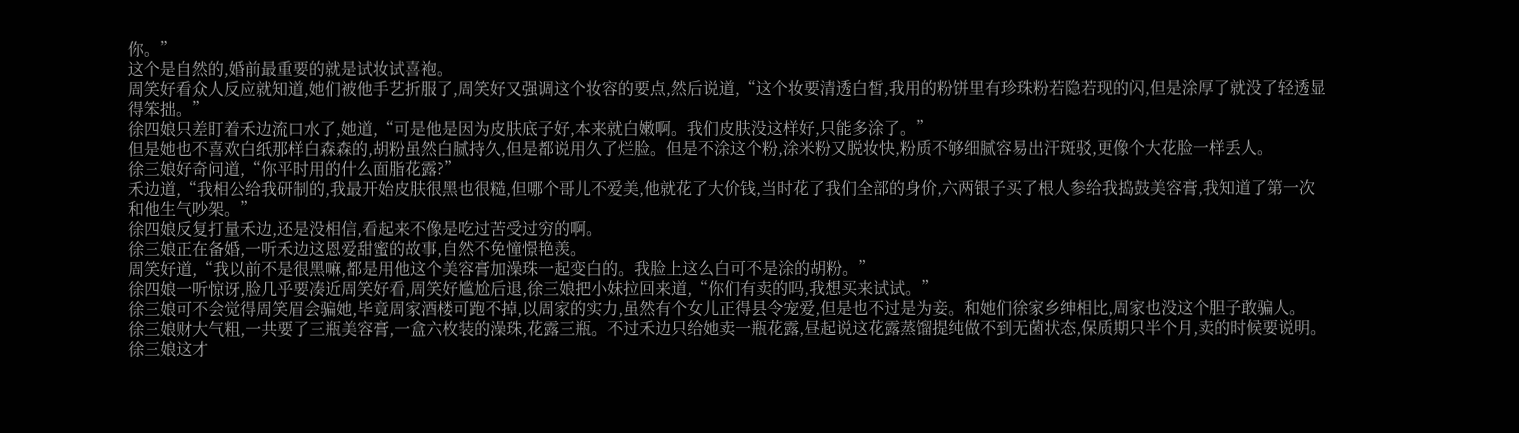你。”
这个是自然的,婚前最重要的就是试妆试喜袍。
周笑好看众人反应就知道,她们被他手艺折服了,周笑好又强调这个妆容的要点,然后说道,“这个妆要清透白皙,我用的粉饼里有珍珠粉若隐若现的闪,但是涂厚了就没了轻透显得笨拙。”
徐四娘只差盯着禾边流口水了,她道,“可是他是因为皮肤底子好,本来就白嫩啊。我们皮肤没这样好,只能多涂了。”
但是她也不喜欢白纸那样白森森的,胡粉虽然白腻持久,但是都说用久了烂脸。但是不涂这个粉,涂米粉又脱妆快,粉质不够细腻容易出汗斑驳,更像个大花脸一样丢人。
徐三娘好奇问道,“你平时用的什么面脂花露?”
禾边道,“我相公给我研制的,我最开始皮肤很黑也很糙,但哪个哥儿不爱美,他就花了大价钱,当时花了我们全部的身价,六两银子买了根人参给我捣鼓美容膏,我知道了第一次和他生气吵架。”
徐四娘反复打量禾边,还是没相信,看起来不像是吃过苦受过穷的啊。
徐三娘正在备婚,一听禾边这恩爱甜蜜的故事,自然不免憧憬艳羡。
周笑好道,“我以前不是很黑嘛,都是用他这个美容膏加澡珠一起变白的。我脸上这么白可不是涂的胡粉。”
徐四娘一听惊讶,脸几乎要凑近周笑好看,周笑好尴尬后退,徐三娘把小妹拉回来道,“你们有卖的吗,我想买来试试。”
徐三娘可不会觉得周笑眉会骗她,毕竟周家酒楼可跑不掉,以周家的实力,虽然有个女儿正得县令宠爱,但是也不过是为妾。和她们徐家乡绅相比,周家也没这个胆子敢骗人。
徐三娘财大气粗,一共要了三瓶美容膏,一盒六枚装的澡珠,花露三瓶。不过禾边只给她卖一瓶花露,昼起说这花露蒸馏提纯做不到无菌状态,保质期只半个月,卖的时候要说明。
徐三娘这才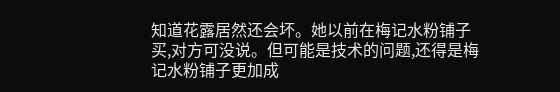知道花露居然还会坏。她以前在梅记水粉铺子买,对方可没说。但可能是技术的问题,还得是梅记水粉铺子更加成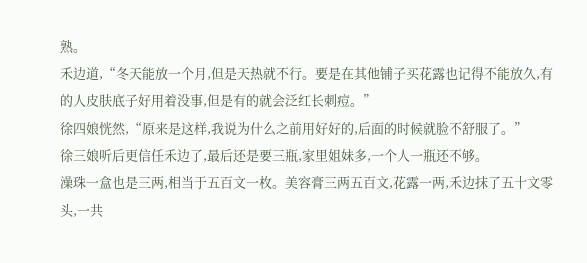熟。
禾边道,“冬天能放一个月,但是天热就不行。要是在其他铺子买花露也记得不能放久,有的人皮肤底子好用着没事,但是有的就会泛红长刺痘。”
徐四娘恍然,“原来是这样,我说为什么之前用好好的,后面的时候就脸不舒服了。”
徐三娘听后更信任禾边了,最后还是要三瓶,家里姐妹多,一个人一瓶还不够。
澡珠一盒也是三两,相当于五百文一枚。美容膏三两五百文,花露一两,禾边抹了五十文零头,一共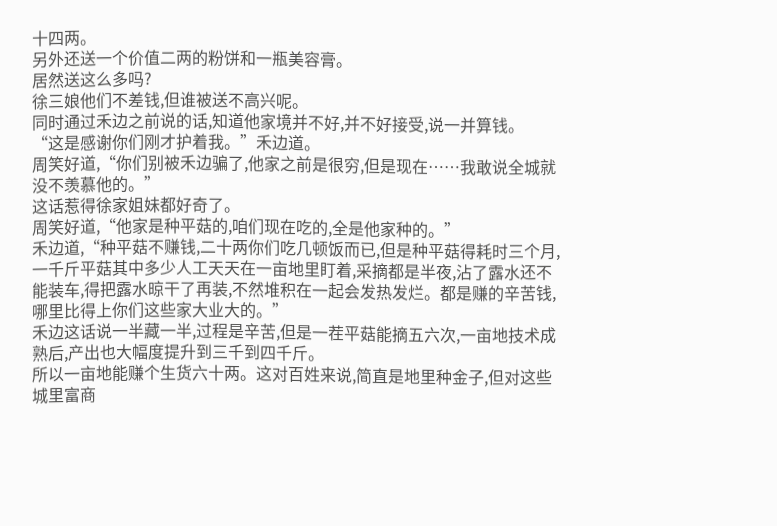十四两。
另外还送一个价值二两的粉饼和一瓶美容膏。
居然送这么多吗?
徐三娘他们不差钱,但谁被送不高兴呢。
同时通过禾边之前说的话,知道他家境并不好,并不好接受,说一并算钱。
“这是感谢你们刚才护着我。”禾边道。
周笑好道,“你们别被禾边骗了,他家之前是很穷,但是现在……我敢说全城就没不羡慕他的。”
这话惹得徐家姐妹都好奇了。
周笑好道,“他家是种平菇的,咱们现在吃的,全是他家种的。”
禾边道,“种平菇不赚钱,二十两你们吃几顿饭而已,但是种平菇得耗时三个月,一千斤平菇其中多少人工天天在一亩地里盯着,采摘都是半夜,沾了露水还不能装车,得把露水晾干了再装,不然堆积在一起会发热发烂。都是赚的辛苦钱,哪里比得上你们这些家大业大的。”
禾边这话说一半藏一半,过程是辛苦,但是一茬平菇能摘五六次,一亩地技术成熟后,产出也大幅度提升到三千到四千斤。
所以一亩地能赚个生货六十两。这对百姓来说,简直是地里种金子,但对这些城里富商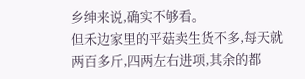乡绅来说,确实不够看。
但禾边家里的平菇卖生货不多,每天就两百多斤,四两左右进项,其余的都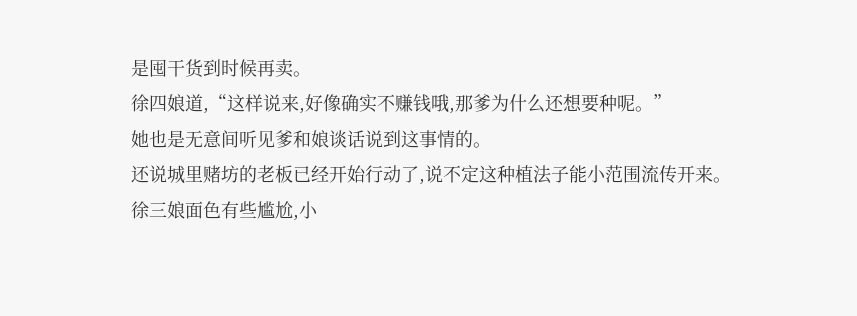是囤干货到时候再卖。
徐四娘道,“这样说来,好像确实不赚钱哦,那爹为什么还想要种呢。”
她也是无意间听见爹和娘谈话说到这事情的。
还说城里赌坊的老板已经开始行动了,说不定这种植法子能小范围流传开来。
徐三娘面色有些尴尬,小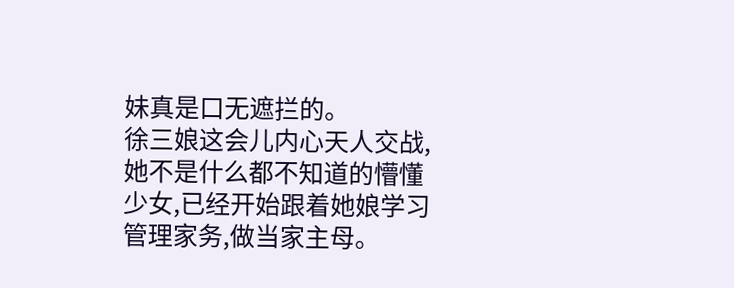妹真是口无遮拦的。
徐三娘这会儿内心天人交战,她不是什么都不知道的懵懂少女,已经开始跟着她娘学习管理家务,做当家主母。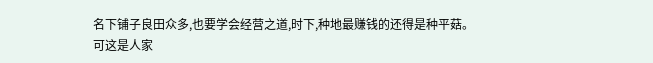名下铺子良田众多,也要学会经营之道,时下,种地最赚钱的还得是种平菇。
可这是人家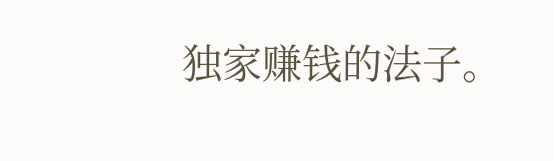独家赚钱的法子。